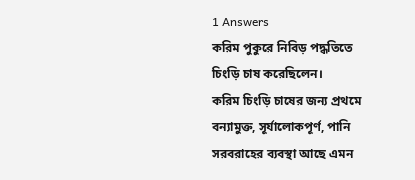1 Answers
করিম পুকুরে নিবিড় পদ্ধতিতে চিংড়ি চাষ করেছিলেন।
করিম চিংড়ি চাষের জন্য প্রথমে বন্যামুক্ত, সূর্যালোকপূর্ণ, পানি সরবরাহের ব্যবস্থা আছে এমন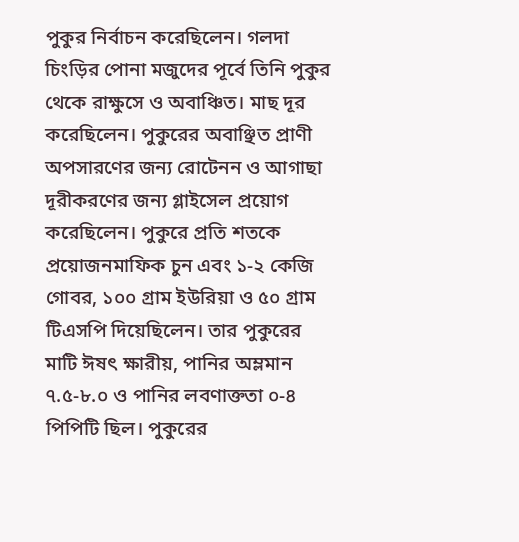পুকুর নির্বাচন করেছিলেন। গলদা চিংড়ির পোনা মজুদের পূর্বে তিনি পুকুর থেকে রাক্ষুসে ও অবাঞ্চিত। মাছ দূর করেছিলেন। পুকুরের অবাঞ্ছিত প্রাণী অপসারণের জন্য রোটেনন ও আগাছা দূরীকরণের জন্য গ্লাইসেল প্রয়োগ করেছিলেন। পুকুরে প্রতি শতকে প্রয়োজনমাফিক চুন এবং ১-২ কেজি গোবর, ১০০ গ্রাম ইউরিয়া ও ৫০ গ্রাম টিএসপি দিয়েছিলেন। তার পুকুরের মাটি ঈষৎ ক্ষারীয়, পানির অম্লমান ৭.৫-৮.০ ও পানির লবণাক্ততা ০-৪ পিপিটি ছিল। পুকুরের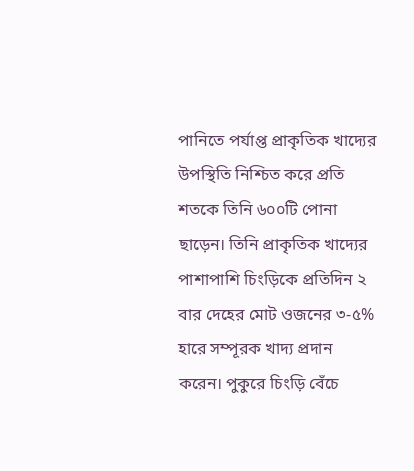পানিতে পর্যাপ্ত প্রাকৃতিক খাদ্যের উপস্থিতি নিশ্চিত করে প্রতি শতকে তিনি ৬০০টি পোনা ছাড়েন। তিনি প্রাকৃতিক খাদ্যের পাশাপাশি চিংড়িকে প্রতিদিন ২ বার দেহের মোট ওজনের ৩-৫% হারে সম্পূরক খাদ্য প্রদান করেন। পুকুরে চিংড়ি বেঁচে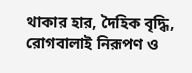থাকার হার, দৈহিক বৃদ্ধি, রোগবালাই নিরূপণ ও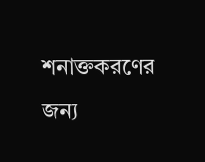শনাক্তকরণের জন্য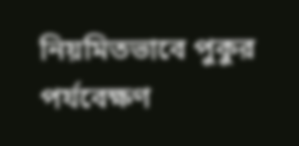নিয়মিতভাবে পুকুর পর্যবেক্ষণ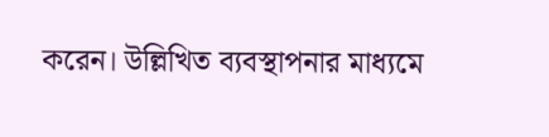করেন। উল্লিখিত ব্যবস্থাপনার মাধ্যমে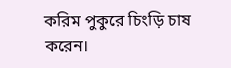করিম পুকুরে চিংড়ি চাষ করেন।